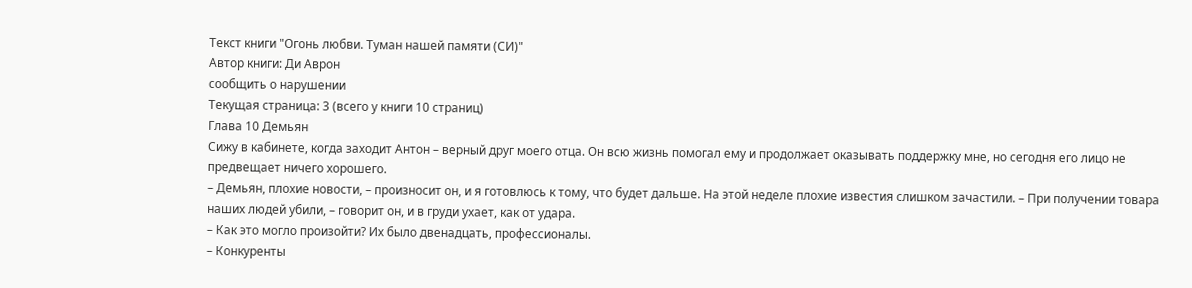Текст книги "Огонь любви. Туман нашей памяти (СИ)"
Автор книги: Ди Аврон
сообщить о нарушении
Текущая страница: 3 (всего у книги 10 страниц)
Глава 10 Демьян
Сижу в кабинете, когда заходит Антон – верный друг моего отца. Он всю жизнь помогал ему и продолжает оказывать поддержку мне, но сегодня его лицо не предвещает ничего хорошего.
– Демьян, плохие новости, – произносит он, и я готовлюсь к тому, что будет дальше. На этой неделе плохие известия слишком зачастили. – При получении товара наших людей убили, – говорит он, и в груди ухает, как от удара.
– Как это могло произойти? Их было двенадцать, профессионалы.
– Конкуренты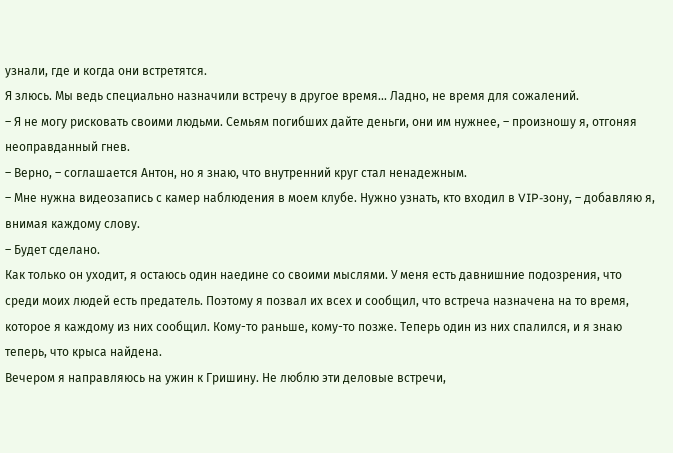узнали, где и когда они встретятся.
Я злюсь. Мы ведь специально назначили встречу в другое время... Ладно, не время для сожалений.
– Я не могу рисковать своими людьми. Семьям погибших дайте деньги, они им нужнее, – произношу я, отгоняя неоправданный гнев.
– Верно, – соглашается Антон, но я знаю, что внутренний круг стал ненадежным.
– Мне нужна видеозапись с камер наблюдения в моем клубе. Нужно узнать, кто входил в VIP-зону, – добавляю я, внимая каждому слову.
– Будет сделано.
Как только он уходит, я остаюсь один наедине со своими мыслями. У меня есть давнишние подозрения, что среди моих людей есть предатель. Поэтому я позвал их всех и сообщил, что встреча назначена на то время, которое я каждому из них сообщил. Кому-то раньше, кому-то позже. Теперь один из них спалился, и я знаю теперь, что крыса найдена.
Вечером я направляюсь на ужин к Гришину. Не люблю эти деловые встречи,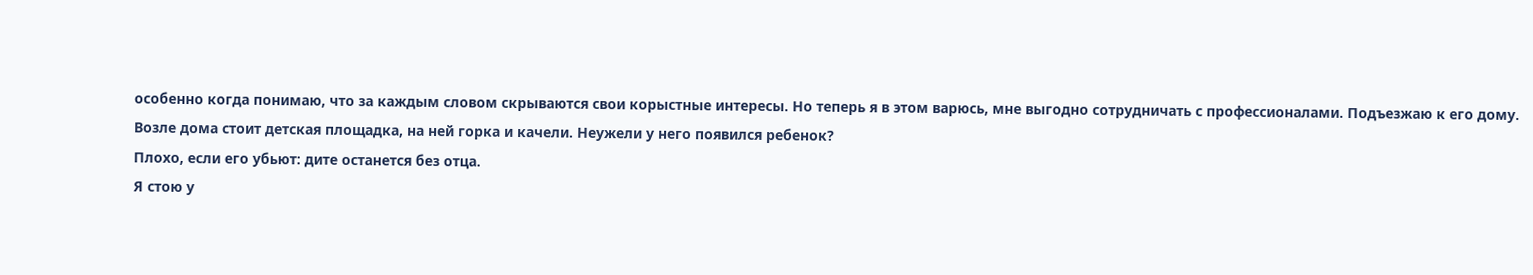особенно когда понимаю, что за каждым словом скрываются свои корыстные интересы. Но теперь я в этом варюсь, мне выгодно сотрудничать с профессионалами. Подъезжаю к его дому.
Возле дома стоит детская площадка, на ней горка и качели. Неужели у него появился ребенок?
Плохо, если его убьют: дите останется без отца.
Я стою у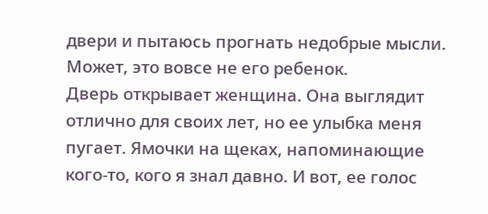двери и пытаюсь прогнать недобрые мысли. Может, это вовсе не его ребенок.
Дверь открывает женщина. Она выглядит отлично для своих лет, но ее улыбка меня пугает. Ямочки на щеках, напоминающие кого-то, кого я знал давно. И вот, ее голос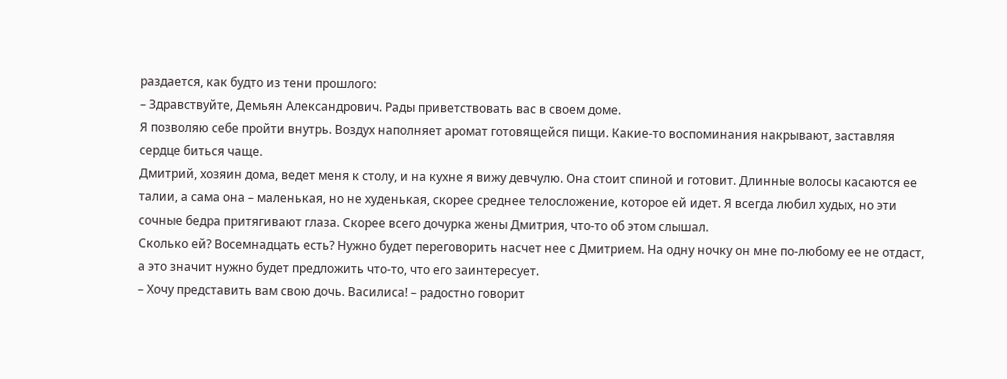раздается, как будто из тени прошлого:
– Здравствуйте, Демьян Александрович. Рады приветствовать вас в своем доме.
Я позволяю себе пройти внутрь. Воздух наполняет аромат готовящейся пищи. Какие-то воспоминания накрывают, заставляя сердце биться чаще.
Дмитрий, хозяин дома, ведет меня к столу, и на кухне я вижу девчулю. Она стоит спиной и готовит. Длинные волосы касаются ее талии, а сама она – маленькая, но не худенькая, скорее среднее телосложение, которое ей идет. Я всегда любил худых, но эти сочные бедра притягивают глаза. Скорее всего дочурка жены Дмитрия, что-то об этом слышал.
Сколько ей? Восемнадцать есть? Нужно будет переговорить насчет нее с Дмитрием. На одну ночку он мне по-любому ее не отдаст, а это значит нужно будет предложить что-то, что его заинтересует.
– Хочу представить вам свою дочь. Василиса! – радостно говорит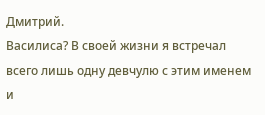Дмитрий.
Василиса? В своей жизни я встречал всего лишь одну девчулю с этим именем и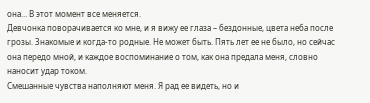она… В этот момент все меняется.
Девчонка поворачивается ко мне, и я вижу ее глаза – бездонные, цвета неба после грозы. Знакомые и когда-то родные. Не может быть. Пять лет ее не было, но сейчас она передо мной, и каждое воспоминание о том, как она предала меня, словно наносит удар током.
Смешанные чувства наполняют меня. Я рад ее видеть, но и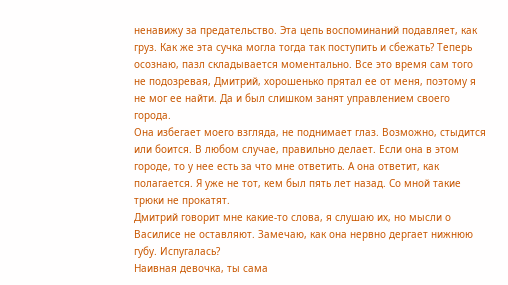ненавижу за предательство. Эта цепь воспоминаний подавляет, как груз. Как же эта сучка могла тогда так поступить и сбежать? Теперь осознаю, пазл складывается моментально. Все это время сам того не подозревая, Дмитрий, хорошенько прятал ее от меня, поэтому я не мог ее найти. Да и был слишком занят управлением своего города.
Она избегает моего взгляда, не поднимает глаз. Возможно, стыдится или боится. В любом случае, правильно делает. Если она в этом городе, то у нее есть за что мне ответить. А она ответит, как полагается. Я уже не тот, кем был пять лет назад. Со мной такие трюки не прокатят.
Дмитрий говорит мне какие-то слова, я слушаю их, но мысли о Василисе не оставляют. Замечаю, как она нервно дергает нижнюю губу. Испугалась?
Наивная девочка, ты сама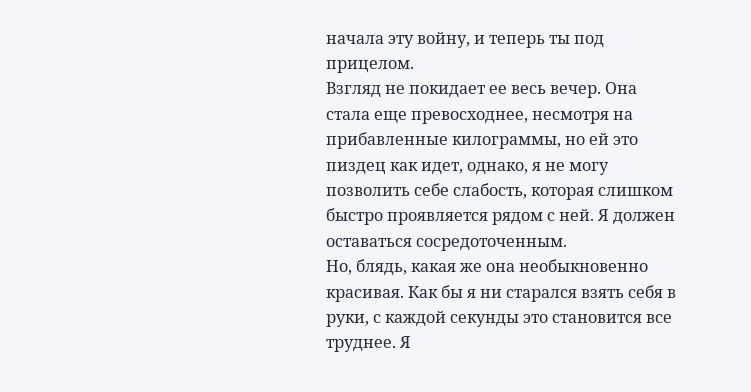начала эту войну, и теперь ты под прицелом.
Взгляд не покидает ее весь вечер. Она стала еще превосходнее, несмотря на прибавленные килограммы, но ей это пиздец как идет, однако, я не могу позволить себе слабость, которая слишком быстро проявляется рядом с ней. Я должен оставаться сосредоточенным.
Но, блядь, какая же она необыкновенно красивая. Как бы я ни старался взять себя в руки, с каждой секунды это становится все труднее. Я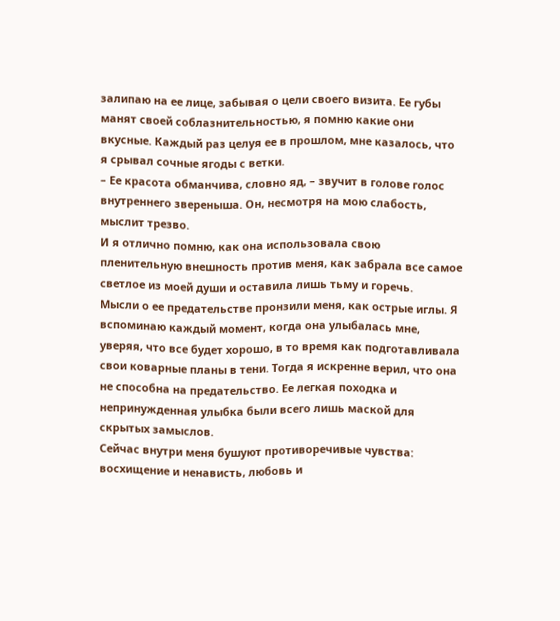залипаю на ее лице, забывая о цели своего визита. Ее губы манят своей соблазнительностью, я помню какие они вкусные. Каждый раз целуя ее в прошлом, мне казалось, что я срывал сочные ягоды с ветки.
– Ее красота обманчива, словно яд, – звучит в голове голос внутреннего звереныша. Он, несмотря на мою слабость, мыслит трезво.
И я отлично помню, как она использовала свою пленительную внешность против меня, как забрала все самое светлое из моей души и оставила лишь тьму и горечь.
Мысли о ее предательстве пронзили меня, как острые иглы. Я вспоминаю каждый момент, когда она улыбалась мне, уверяя, что все будет хорошо, в то время как подготавливала свои коварные планы в тени. Тогда я искренне верил, что она не способна на предательство. Ее легкая походка и непринужденная улыбка были всего лишь маской для скрытых замыслов.
Сейчас внутри меня бушуют противоречивые чувства: восхищение и ненависть, любовь и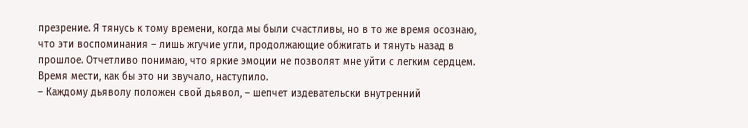презрение. Я тянусь к тому времени, когда мы были счастливы, но в то же время осознаю, что эти воспоминания – лишь жгучие угли, продолжающие обжигать и тянуть назад в прошлое. Отчетливо понимаю, что яркие эмоции не позволят мне уйти с легким сердцем. Время мести, как бы это ни звучало, наступило.
– Каждому дьяволу положен свой дьявол, – шепчет издевательски внутренний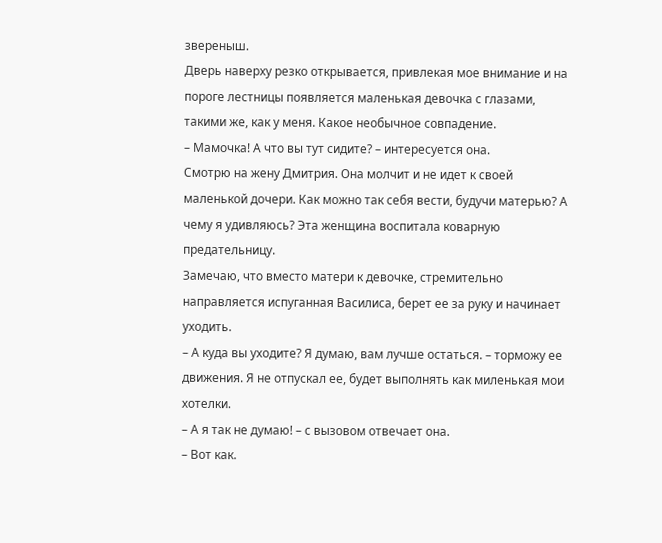звереныш.
Дверь наверху резко открывается, привлекая мое внимание и на пороге лестницы появляется маленькая девочка с глазами, такими же, как у меня. Какое необычное совпадение.
– Мамочка! А что вы тут сидите? – интересуется она.
Смотрю на жену Дмитрия. Она молчит и не идет к своей маленькой дочери. Как можно так себя вести, будучи матерью? А чему я удивляюсь? Эта женщина воспитала коварную предательницу.
Замечаю, что вместо матери к девочке, стремительно направляется испуганная Василиса, берет ее за руку и начинает уходить.
– А куда вы уходите? Я думаю, вам лучше остаться. – торможу ее движения. Я не отпускал ее, будет выполнять как миленькая мои хотелки.
– А я так не думаю! – с вызовом отвечает она.
– Вот как.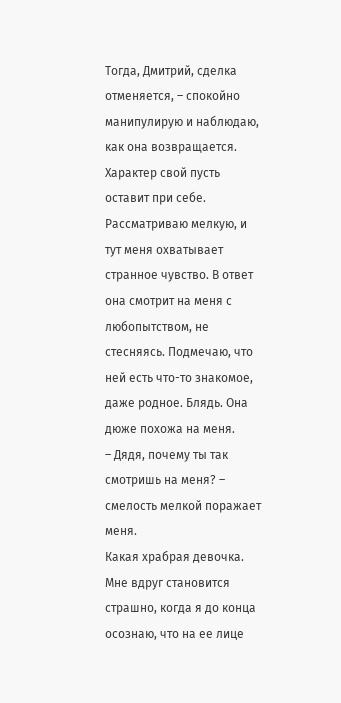Тогда, Дмитрий, сделка отменяется, – спокойно манипулирую и наблюдаю, как она возвращается.
Характер свой пусть оставит при себе.
Рассматриваю мелкую, и тут меня охватывает странное чувство. В ответ она смотрит на меня с любопытством, не стесняясь. Подмечаю, что ней есть что-то знакомое, даже родное. Блядь. Она дюже похожа на меня.
– Дядя, почему ты так смотришь на меня? – смелость мелкой поражает меня.
Какая храбрая девочка. Мне вдруг становится страшно, когда я до конца осознаю, что на ее лице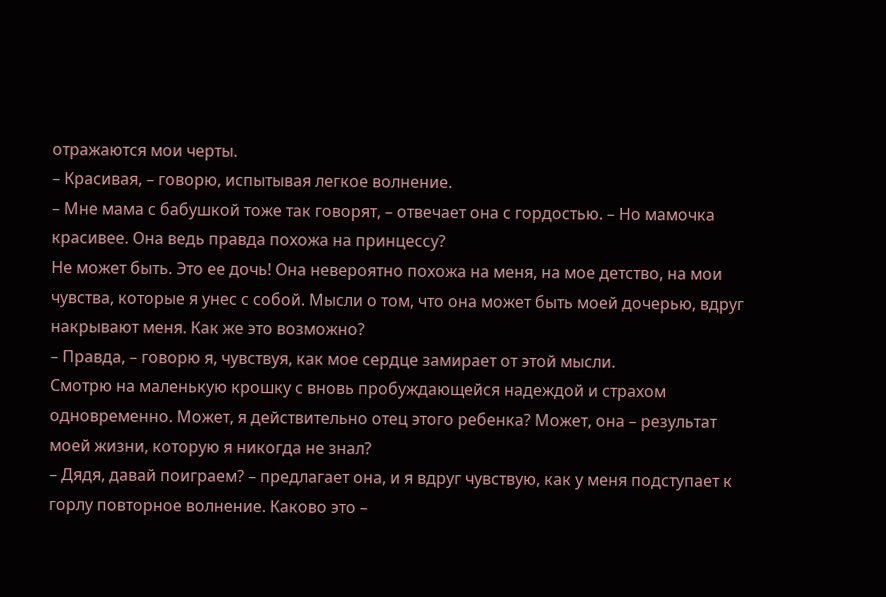отражаются мои черты.
– Красивая, – говорю, испытывая легкое волнение.
– Мне мама с бабушкой тоже так говорят, – отвечает она с гордостью. – Но мамочка красивее. Она ведь правда похожа на принцессу?
Не может быть. Это ее дочь! Она невероятно похожа на меня, на мое детство, на мои чувства, которые я унес с собой. Мысли о том, что она может быть моей дочерью, вдруг накрывают меня. Как же это возможно?
– Правда, – говорю я, чувствуя, как мое сердце замирает от этой мысли.
Смотрю на маленькую крошку с вновь пробуждающейся надеждой и страхом одновременно. Может, я действительно отец этого ребенка? Может, она – результат моей жизни, которую я никогда не знал?
– Дядя, давай поиграем? – предлагает она, и я вдруг чувствую, как у меня подступает к горлу повторное волнение. Каково это –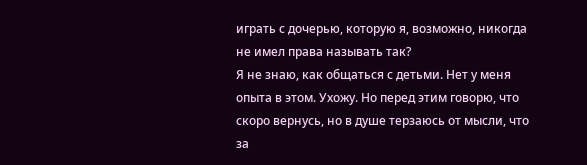играть с дочерью, которую я, возможно, никогда не имел права называть так?
Я не знаю, как общаться с детьми. Нет у меня опыта в этом. Ухожу. Но перед этим говорю, что скоро вернусь, но в душе терзаюсь от мысли, что за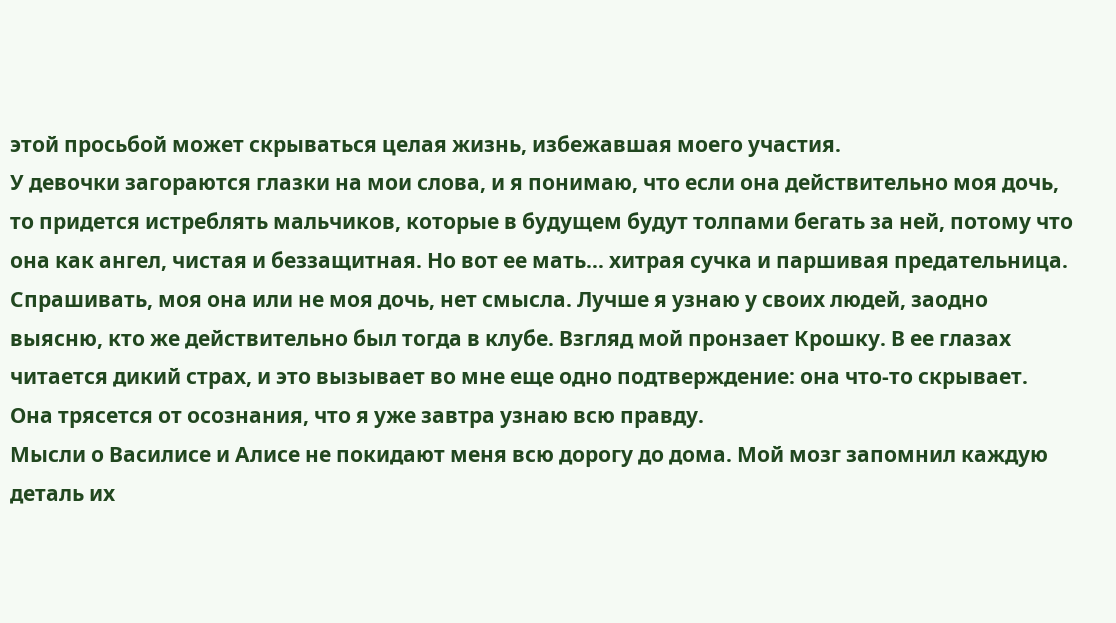этой просьбой может скрываться целая жизнь, избежавшая моего участия.
У девочки загораются глазки на мои слова, и я понимаю, что если она действительно моя дочь, то придется истреблять мальчиков, которые в будущем будут толпами бегать за ней, потому что она как ангел, чистая и беззащитная. Но вот ее мать… хитрая сучка и паршивая предательница.
Спрашивать, моя она или не моя дочь, нет смысла. Лучше я узнаю у своих людей, заодно выясню, кто же действительно был тогда в клубе. Взгляд мой пронзает Крошку. В ее глазах читается дикий страх, и это вызывает во мне еще одно подтверждение: она что-то скрывает.
Она трясется от осознания, что я уже завтра узнаю всю правду.
Мысли о Василисе и Алисе не покидают меня всю дорогу до дома. Мой мозг запомнил каждую деталь их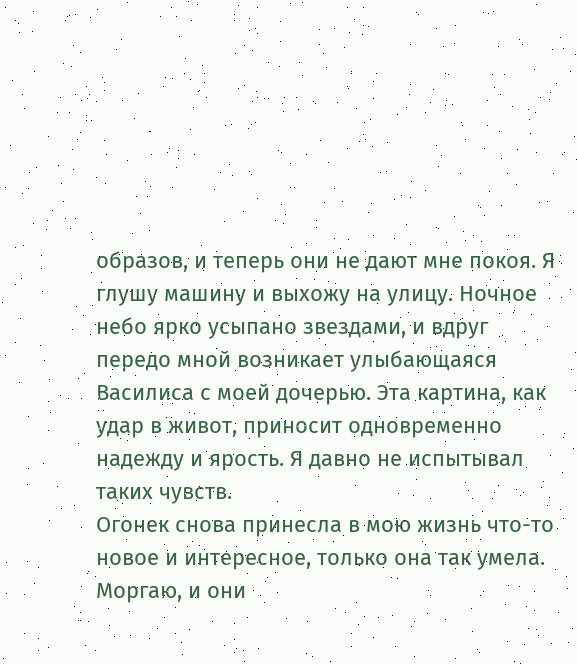образов, и теперь они не дают мне покоя. Я глушу машину и выхожу на улицу. Ночное небо ярко усыпано звездами, и вдруг передо мной возникает улыбающаяся Василиса с моей дочерью. Эта картина, как удар в живот, приносит одновременно надежду и ярость. Я давно не испытывал таких чувств.
Огонек снова принесла в мою жизнь что-то новое и интересное, только она так умела.
Моргаю, и они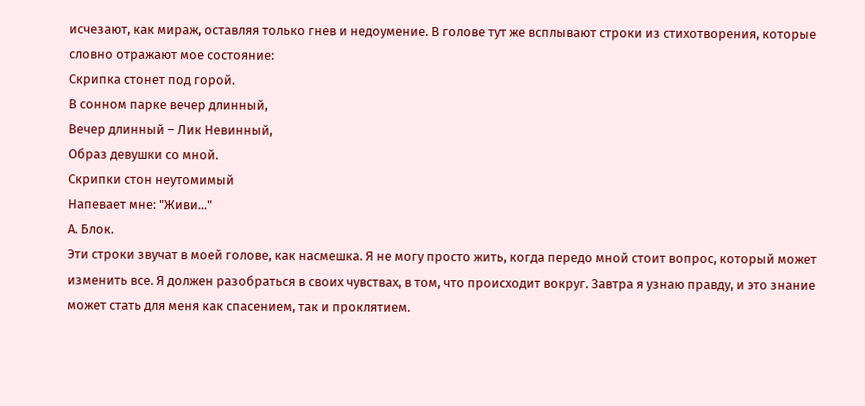исчезают, как мираж, оставляя только гнев и недоумение. В голове тут же всплывают строки из стихотворения, которые словно отражают мое состояние:
Скрипка стонет под горой.
В сонном парке вечер длинный,
Вечер длинный – Лик Невинный,
Образ девушки со мной.
Скрипки стон неутомимый
Напевает мне: "Живи..."
А. Блок.
Эти строки звучат в моей голове, как насмешка. Я не могу просто жить, когда передо мной стоит вопрос, который может изменить все. Я должен разобраться в своих чувствах, в том, что происходит вокруг. Завтра я узнаю правду, и это знание может стать для меня как спасением, так и проклятием.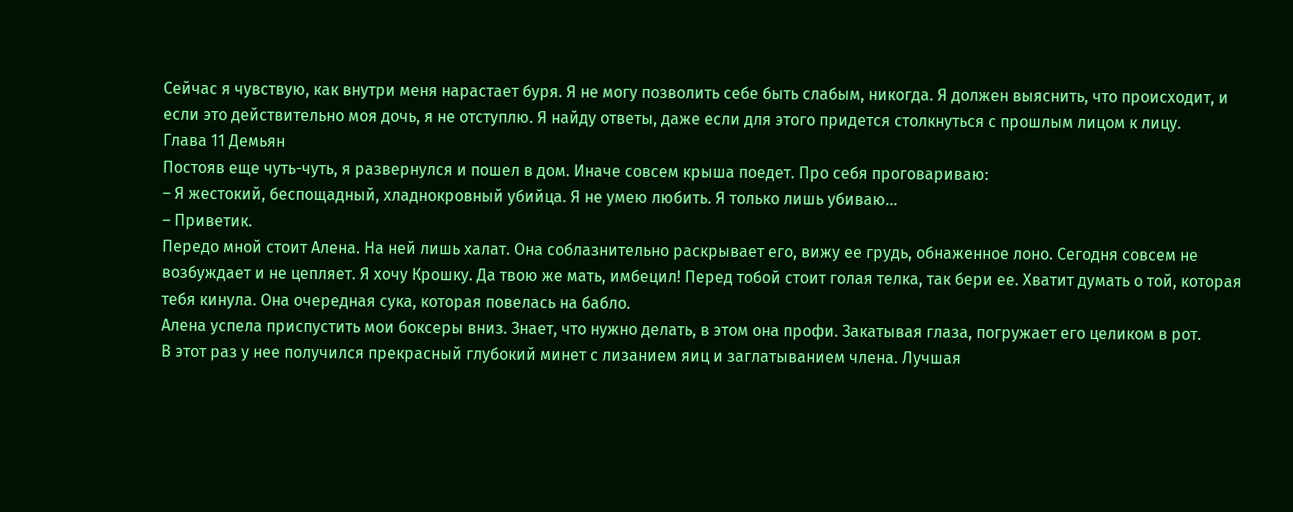Сейчас я чувствую, как внутри меня нарастает буря. Я не могу позволить себе быть слабым, никогда. Я должен выяснить, что происходит, и если это действительно моя дочь, я не отступлю. Я найду ответы, даже если для этого придется столкнуться с прошлым лицом к лицу.
Глава 11 Демьян
Постояв еще чуть-чуть, я развернулся и пошел в дом. Иначе совсем крыша поедет. Про себя проговариваю:
– Я жестокий, беспощадный, хладнокровный убийца. Я не умею любить. Я только лишь убиваю...
– Приветик.
Передо мной стоит Алена. На ней лишь халат. Она соблазнительно раскрывает его, вижу ее грудь, обнаженное лоно. Сегодня совсем не возбуждает и не цепляет. Я хочу Крошку. Да твою же мать, имбецил! Перед тобой стоит голая телка, так бери ее. Хватит думать о той, которая тебя кинула. Она очередная сука, которая повелась на бабло.
Алена успела приспустить мои боксеры вниз. Знает, что нужно делать, в этом она профи. Закатывая глаза, погружает его целиком в рот.
В этот раз у нее получился прекрасный глубокий минет с лизанием яиц и заглатыванием члена. Лучшая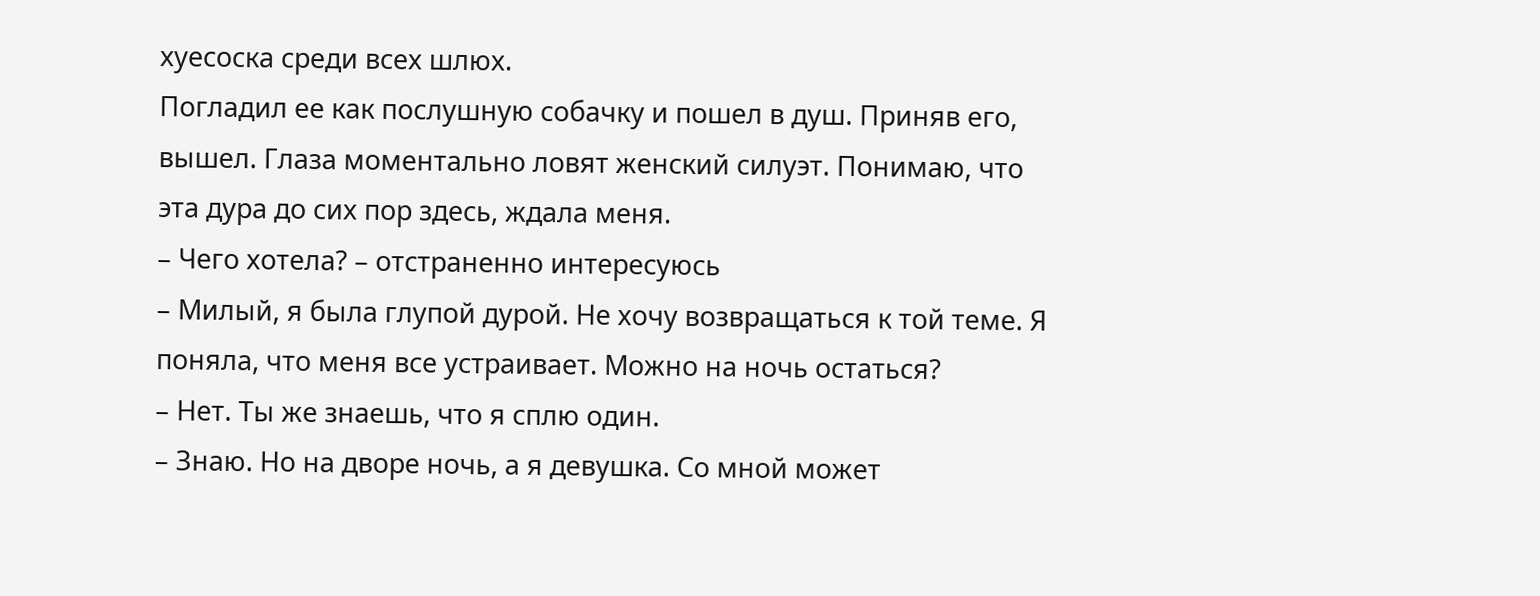хуесоска среди всех шлюх.
Погладил ее как послушную собачку и пошел в душ. Приняв его, вышел. Глаза моментально ловят женский силуэт. Понимаю, что эта дура до сих пор здесь, ждала меня.
– Чего хотела? – отстраненно интересуюсь
– Милый, я была глупой дурой. Не хочу возвращаться к той теме. Я поняла, что меня все устраивает. Можно на ночь остаться?
– Нет. Ты же знаешь, что я сплю один.
– Знаю. Но на дворе ночь, а я девушка. Со мной может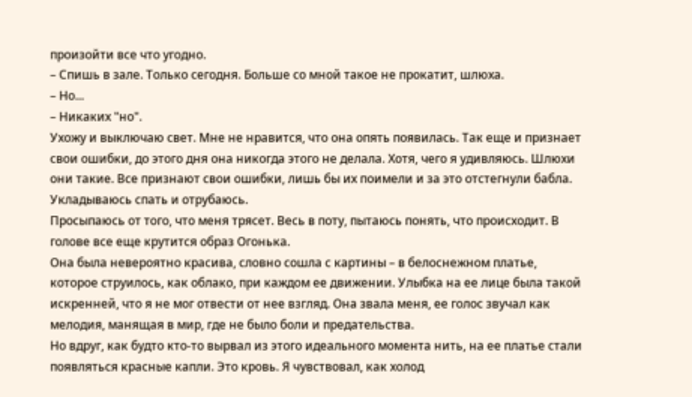произойти все что угодно.
– Спишь в зале. Только сегодня. Больше со мной такое не прокатит, шлюха.
– Но...
– Никаких "но".
Ухожу и выключаю свет. Мне не нравится, что она опять появилась. Так еще и признает свои ошибки, до этого дня она никогда этого не делала. Хотя, чего я удивляюсь. Шлюхи они такие. Все признают свои ошибки, лишь бы их поимели и за это отстегнули бабла. Укладываюсь спать и отрубаюсь.
Просыпаюсь от того, что меня трясет. Весь в поту, пытаюсь понять, что происходит. В голове все еще крутится образ Огонька.
Она была невероятно красива, словно сошла с картины – в белоснежном платье, которое струилось, как облако, при каждом ее движении. Улыбка на ее лице была такой искренней, что я не мог отвести от нее взгляд. Она звала меня, ее голос звучал как мелодия, манящая в мир, где не было боли и предательства.
Но вдруг, как будто кто-то вырвал из этого идеального момента нить, на ее платье стали появляться красные капли. Это кровь. Я чувствовал, как холод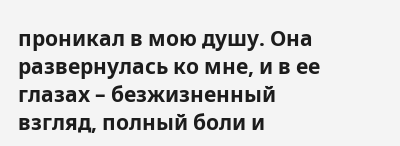проникал в мою душу. Она развернулась ко мне, и в ее глазах – безжизненный взгляд, полный боли и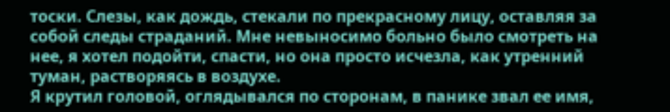тоски. Слезы, как дождь, стекали по прекрасному лицу, оставляя за собой следы страданий. Мне невыносимо больно было смотреть на нее, я хотел подойти, спасти, но она просто исчезла, как утренний туман, растворяясь в воздухе.
Я крутил головой, оглядывался по сторонам, в панике звал ее имя,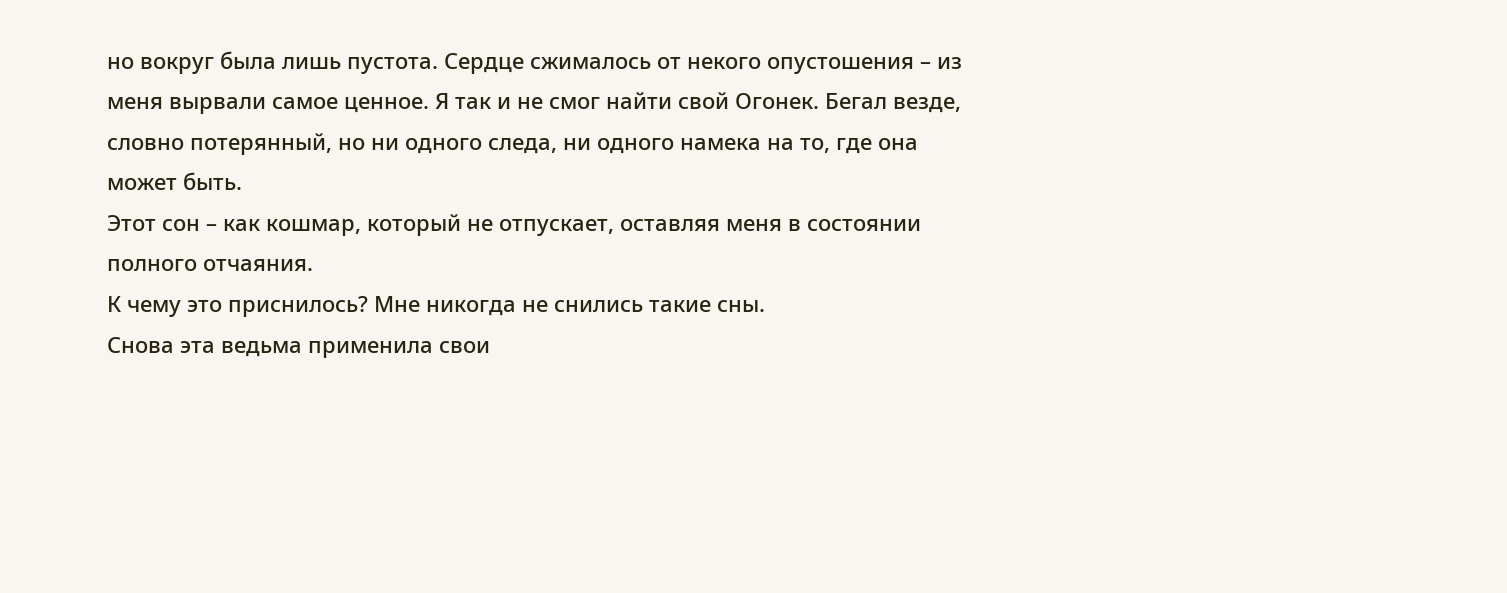но вокруг была лишь пустота. Сердце сжималось от некого опустошения – из меня вырвали самое ценное. Я так и не смог найти свой Огонек. Бегал везде, словно потерянный, но ни одного следа, ни одного намека на то, где она может быть.
Этот сон – как кошмар, который не отпускает, оставляя меня в состоянии полного отчаяния.
К чему это приснилось? Мне никогда не снились такие сны.
Снова эта ведьма применила свои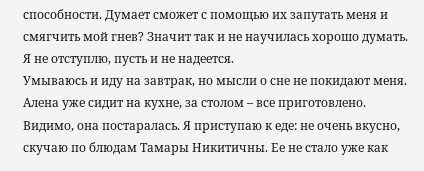способности. Думает сможет с помощью их запутать меня и смягчить мой гнев? Значит так и не научилась хорошо думать. Я не отступлю, пусть и не надеется.
Умываюсь и иду на завтрак, но мысли о сне не покидают меня. Алена уже сидит на кухне, за столом – все приготовлено. Видимо, она постаралась. Я приступаю к еде: не очень вкусно, скучаю по блюдам Тамары Никитичны. Ее не стало уже как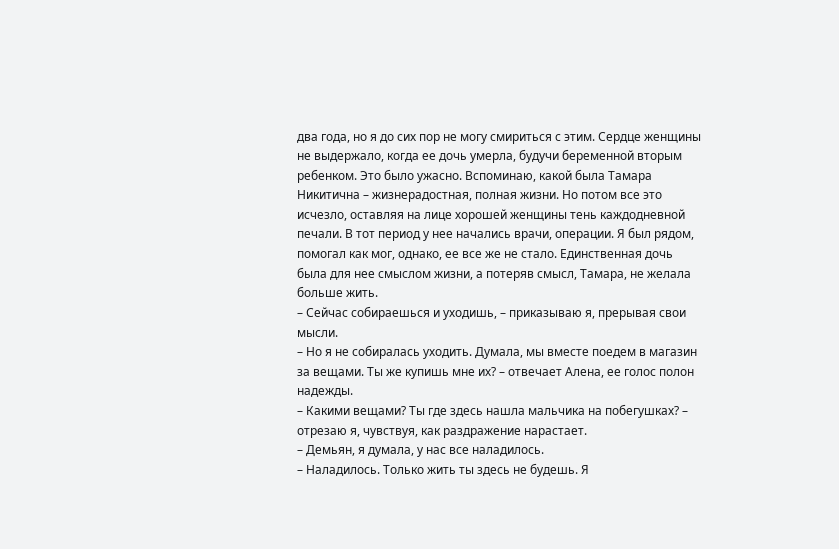два года, но я до сих пор не могу смириться с этим. Сердце женщины не выдержало, когда ее дочь умерла, будучи беременной вторым ребенком. Это было ужасно. Вспоминаю, какой была Тамара Никитична – жизнерадостная, полная жизни. Но потом все это исчезло, оставляя на лице хорошей женщины тень каждодневной печали. В тот период у нее начались врачи, операции. Я был рядом, помогал как мог, однако, ее все же не стало. Единственная дочь была для нее смыслом жизни, а потеряв смысл, Тамара, не желала больше жить.
– Сейчас собираешься и уходишь, – приказываю я, прерывая свои мысли.
– Но я не собиралась уходить. Думала, мы вместе поедем в магазин за вещами. Ты же купишь мне их? – отвечает Алена, ее голос полон надежды.
– Какими вещами? Ты где здесь нашла мальчика на побегушках? – отрезаю я, чувствуя, как раздражение нарастает.
– Демьян, я думала, у нас все наладилось.
– Наладилось. Только жить ты здесь не будешь. Я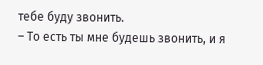тебе буду звонить.
– То есть ты мне будешь звонить, и я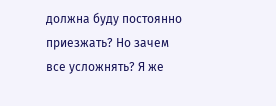должна буду постоянно приезжать? Но зачем все усложнять? Я же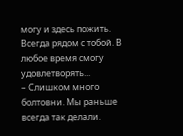могу и здесь пожить. Всегда рядом с тобой. В любое время смогу удовлетворять...
– Слишком много болтовни. Мы раньше всегда так делали.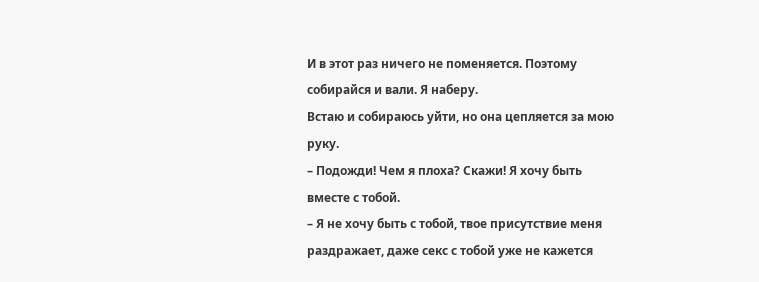И в этот раз ничего не поменяется. Поэтому собирайся и вали. Я наберу.
Встаю и собираюсь уйти, но она цепляется за мою руку.
– Подожди! Чем я плоха? Скажи! Я хочу быть вместе с тобой.
– Я не хочу быть с тобой, твое присутствие меня раздражает, даже секс с тобой уже не кажется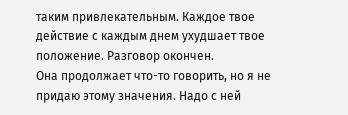таким привлекательным. Каждое твое действие с каждым днем ухудшает твое положение. Разговор окончен.
Она продолжает что-то говорить, но я не придаю этому значения. Надо с ней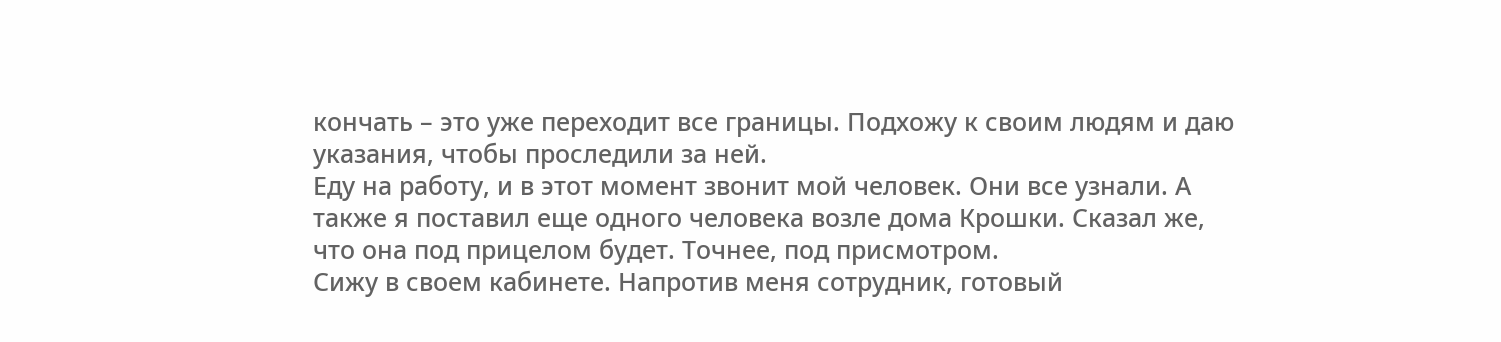кончать – это уже переходит все границы. Подхожу к своим людям и даю указания, чтобы проследили за ней.
Еду на работу, и в этот момент звонит мой человек. Они все узнали. А также я поставил еще одного человека возле дома Крошки. Сказал же, что она под прицелом будет. Точнее, под присмотром.
Сижу в своем кабинете. Напротив меня сотрудник, готовый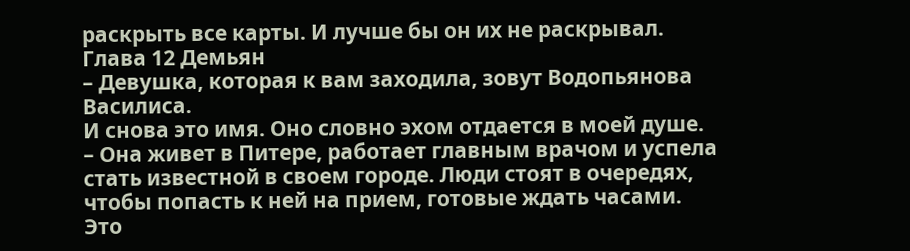раскрыть все карты. И лучше бы он их не раскрывал.
Глава 12 Демьян
– Девушка, которая к вам заходила, зовут Водопьянова Василиса.
И снова это имя. Оно словно эхом отдается в моей душе.
– Она живет в Питере, работает главным врачом и успела стать известной в своем городе. Люди стоят в очередях, чтобы попасть к ней на прием, готовые ждать часами.
Это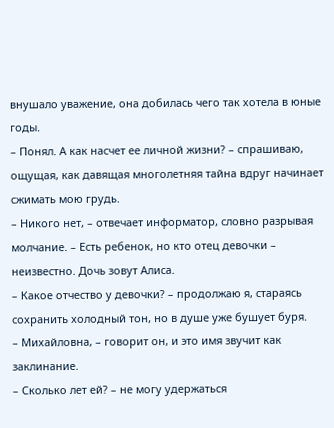внушало уважение, она добилась чего так хотела в юные годы.
– Понял. А как насчет ее личной жизни? – спрашиваю, ощущая, как давящая многолетняя тайна вдруг начинает сжимать мою грудь.
– Никого нет, – отвечает информатор, словно разрывая молчание. – Есть ребенок, но кто отец девочки – неизвестно. Дочь зовут Алиса.
– Какое отчество у девочки? – продолжаю я, стараясь сохранить холодный тон, но в душе уже бушует буря.
– Михайловна, – говорит он, и это имя звучит как заклинание.
– Сколько лет ей? – не могу удержаться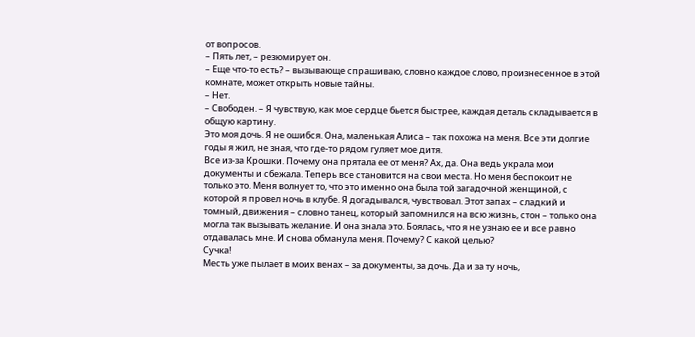от вопросов.
– Пять лет, – резюмирует он.
– Еще что-то есть? – вызывающе спрашиваю, словно каждое слово, произнесенное в этой комнате, может открыть новые тайны.
– Нет.
– Свободен. – Я чувствую, как мое сердце бьется быстрее, каждая деталь складывается в общую картину.
Это моя дочь. Я не ошибся. Она, маленькая Алиса – так похожа на меня. Все эти долгие годы я жил, не зная, что где-то рядом гуляет мое дитя.
Все из-за Крошки. Почему она прятала ее от меня? Ах, да. Она ведь украла мои документы и сбежала. Теперь все становится на свои места. Но меня беспокоит не только это. Меня волнует то, что это именно она была той загадочной женщиной, с которой я провел ночь в клубе. Я догадывался, чувствовал. Этот запах – сладкий и томный, движения – словно танец, который запомнился на всю жизнь, стон – только она могла так вызывать желание. И она знала это. Боялась, что я не узнаю ее и все равно отдавалась мне. И снова обманула меня. Почему? С какой целью?
Сучка!
Месть уже пылает в моих венах – за документы, за дочь. Да и за ту ночь,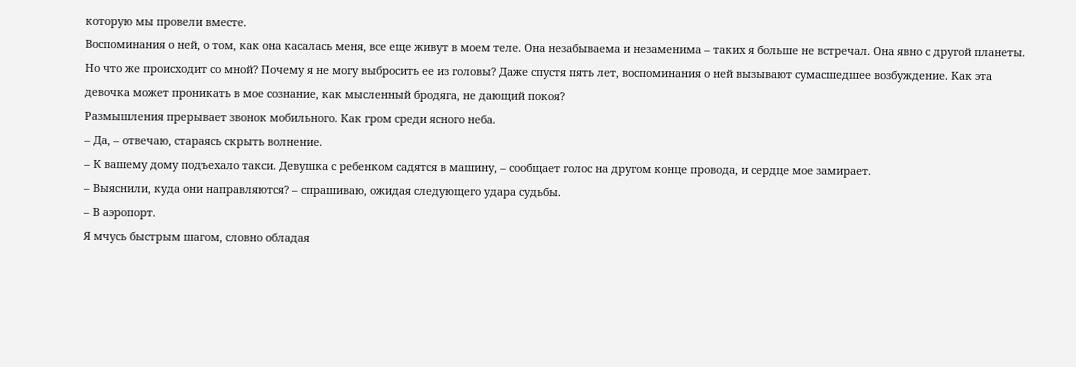которую мы провели вместе.
Воспоминания о ней, о том, как она касалась меня, все еще живут в моем теле. Она незабываема и незаменима – таких я больше не встречал. Она явно с другой планеты.
Но что же происходит со мной? Почему я не могу выбросить ее из головы? Даже спустя пять лет, воспоминания о ней вызывают сумасшедшее возбуждение. Как эта девочка может проникать в мое сознание, как мысленный бродяга, не дающий покоя?
Размышления прерывает звонок мобильного. Как гром среди ясного неба.
– Да, – отвечаю, стараясь скрыть волнение.
– К вашему дому подъехало такси. Девушка с ребенком садятся в машину, – сообщает голос на другом конце провода, и сердце мое замирает.
– Выяснили, куда они направляются? – спрашиваю, ожидая следующего удара судьбы.
– В аэропорт.
Я мчусь быстрым шагом, словно обладая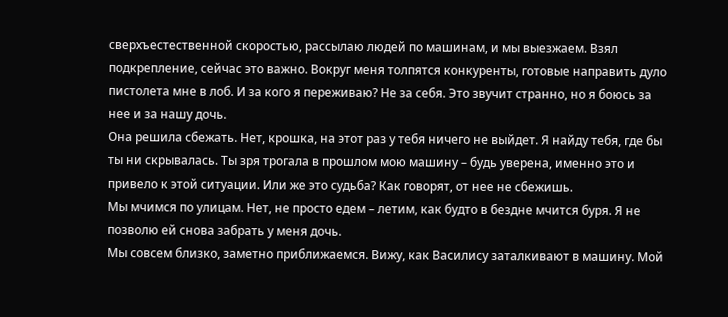сверхъестественной скоростью, рассылаю людей по машинам, и мы выезжаем. Взял подкрепление, сейчас это важно. Вокруг меня толпятся конкуренты, готовые направить дуло пистолета мне в лоб. И за кого я переживаю? Не за себя. Это звучит странно, но я боюсь за нее и за нашу дочь.
Она решила сбежать. Нет, крошка, на этот раз у тебя ничего не выйдет. Я найду тебя, где бы ты ни скрывалась. Ты зря трогала в прошлом мою машину – будь уверена, именно это и привело к этой ситуации. Или же это судьба? Как говорят, от нее не сбежишь.
Мы мчимся по улицам. Нет, не просто едем – летим, как будто в бездне мчится буря. Я не позволю ей снова забрать у меня дочь.
Мы совсем близко, заметно приближаемся. Вижу, как Василису заталкивают в машину. Мой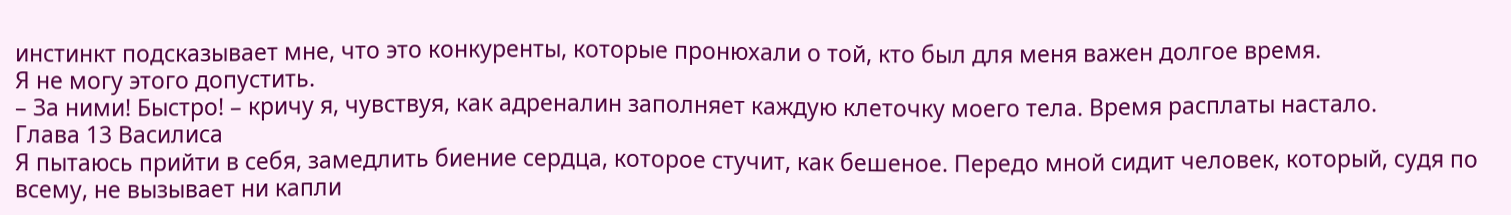инстинкт подсказывает мне, что это конкуренты, которые пронюхали о той, кто был для меня важен долгое время.
Я не могу этого допустить.
– За ними! Быстро! – кричу я, чувствуя, как адреналин заполняет каждую клеточку моего тела. Время расплаты настало.
Глава 13 Василиса
Я пытаюсь прийти в себя, замедлить биение сердца, которое стучит, как бешеное. Передо мной сидит человек, который, судя по всему, не вызывает ни капли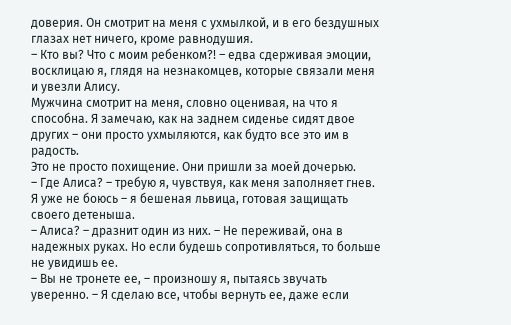доверия. Он смотрит на меня с ухмылкой, и в его бездушных глазах нет ничего, кроме равнодушия.
– Кто вы? Что с моим ребенком?! – едва сдерживая эмоции, восклицаю я, глядя на незнакомцев, которые связали меня и увезли Алису.
Мужчина смотрит на меня, словно оценивая, на что я способна. Я замечаю, как на заднем сиденье сидят двое других – они просто ухмыляются, как будто все это им в радость.
Это не просто похищение. Они пришли за моей дочерью.
– Где Алиса? – требую я, чувствуя, как меня заполняет гнев. Я уже не боюсь – я бешеная львица, готовая защищать своего детеныша.
– Алиса? – дразнит один из них. – Не переживай, она в надежных руках. Но если будешь сопротивляться, то больше не увидишь ее.
– Вы не тронете ее, – произношу я, пытаясь звучать уверенно. – Я сделаю все, чтобы вернуть ее, даже если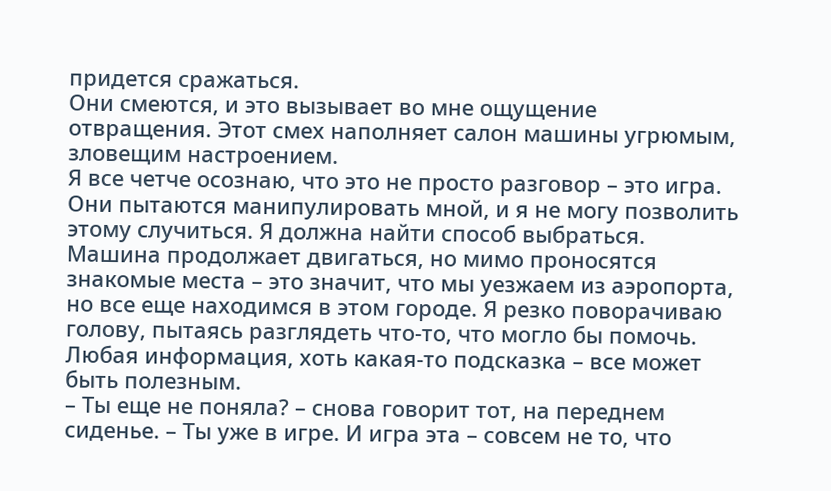придется сражаться.
Они смеются, и это вызывает во мне ощущение отвращения. Этот смех наполняет салон машины угрюмым, зловещим настроением.
Я все четче осознаю, что это не просто разговор – это игра. Они пытаются манипулировать мной, и я не могу позволить этому случиться. Я должна найти способ выбраться.
Машина продолжает двигаться, но мимо проносятся знакомые места – это значит, что мы уезжаем из аэропорта, но все еще находимся в этом городе. Я резко поворачиваю голову, пытаясь разглядеть что-то, что могло бы помочь. Любая информация, хоть какая-то подсказка – все может быть полезным.
– Ты еще не поняла? – снова говорит тот, на переднем сиденье. – Ты уже в игре. И игра эта – совсем не то, что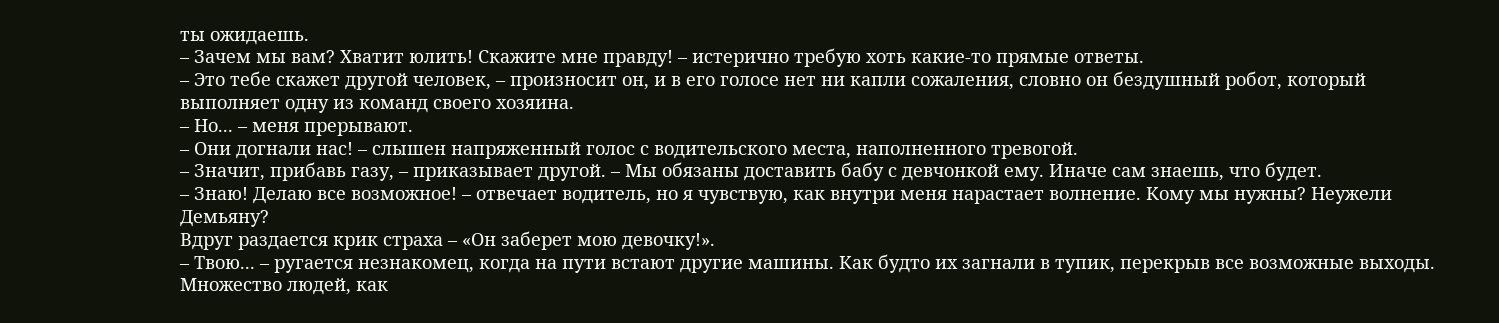ты ожидаешь.
– Зачем мы вам? Хватит юлить! Скажите мне правду! – истерично требую хоть какие-то прямые ответы.
– Это тебе скажет другой человек, – произносит он, и в его голосе нет ни капли сожаления, словно он бездушный робот, который выполняет одну из команд своего хозяина.
– Но... – меня прерывают.
– Они догнали нас! – слышен напряженный голос с водительского места, наполненного тревогой.
– Значит, прибавь газу, – приказывает другой. – Мы обязаны доставить бабу с девчонкой ему. Иначе сам знаешь, что будет.
– Знаю! Делаю все возможное! – отвечает водитель, но я чувствую, как внутри меня нарастает волнение. Кому мы нужны? Неужели Демьяну?
Вдруг раздается крик страха – «Он заберет мою девочку!».
– Твою... – ругается незнакомец, когда на пути встают другие машины. Как будто их загнали в тупик, перекрыв все возможные выходы. Множество людей, как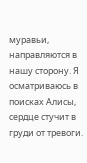муравьи, направляются в нашу сторону. Я осматриваюсь в поисках Алисы, сердце стучит в груди от тревоги.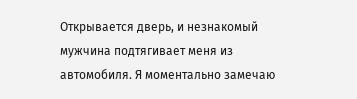Открывается дверь, и незнакомый мужчина подтягивает меня из автомобиля. Я моментально замечаю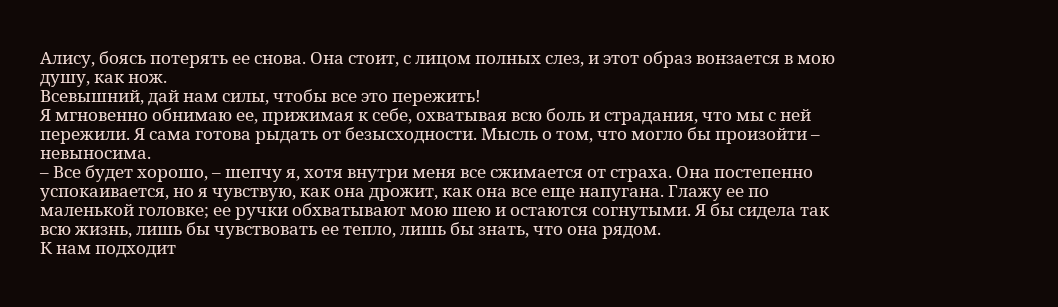Алису, боясь потерять ее снова. Она стоит, с лицом полных слез, и этот образ вонзается в мою душу, как нож.
Всевышний, дай нам силы, чтобы все это пережить!
Я мгновенно обнимаю ее, прижимая к себе, охватывая всю боль и страдания, что мы с ней пережили. Я сама готова рыдать от безысходности. Мысль о том, что могло бы произойти – невыносима.
– Все будет хорошо, – шепчу я, хотя внутри меня все сжимается от страха. Она постепенно успокаивается, но я чувствую, как она дрожит, как она все еще напугана. Глажу ее по маленькой головке; ее ручки обхватывают мою шею и остаются согнутыми. Я бы сидела так всю жизнь, лишь бы чувствовать ее тепло, лишь бы знать, что она рядом.
К нам подходит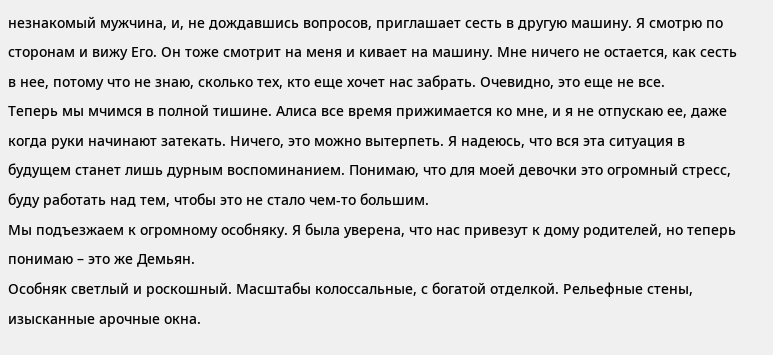незнакомый мужчина, и, не дождавшись вопросов, приглашает сесть в другую машину. Я смотрю по сторонам и вижу Его. Он тоже смотрит на меня и кивает на машину. Мне ничего не остается, как сесть в нее, потому что не знаю, сколько тех, кто еще хочет нас забрать. Очевидно, это еще не все.
Теперь мы мчимся в полной тишине. Алиса все время прижимается ко мне, и я не отпускаю ее, даже когда руки начинают затекать. Ничего, это можно вытерпеть. Я надеюсь, что вся эта ситуация в будущем станет лишь дурным воспоминанием. Понимаю, что для моей девочки это огромный стресс, буду работать над тем, чтобы это не стало чем-то большим.
Мы подъезжаем к огромному особняку. Я была уверена, что нас привезут к дому родителей, но теперь понимаю – это же Демьян.
Особняк светлый и роскошный. Масштабы колоссальные, с богатой отделкой. Рельефные стены, изысканные арочные окна.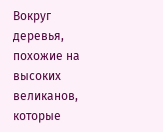Вокруг деревья, похожие на высоких великанов, которые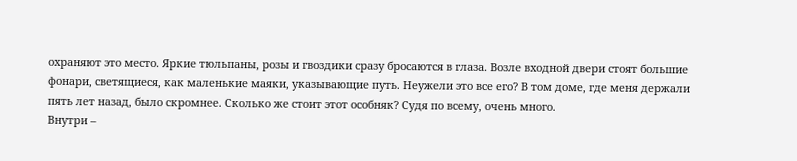охраняют это место. Яркие тюльпаны, розы и гвоздики сразу бросаются в глаза. Возле входной двери стоят большие фонари, светящиеся, как маленькие маяки, указывающие путь. Неужели это все его? В том доме, где меня держали пять лет назад, было скромнее. Сколько же стоит этот особняк? Судя по всему, очень много.
Внутри –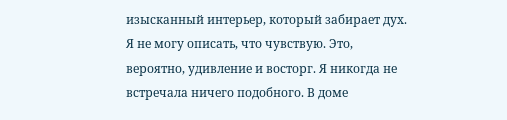изысканный интерьер, который забирает дух. Я не могу описать, что чувствую. Это, вероятно, удивление и восторг. Я никогда не встречала ничего подобного. В доме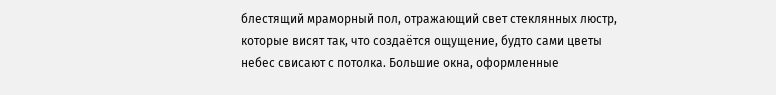блестящий мраморный пол, отражающий свет стеклянных люстр, которые висят так, что создаётся ощущение, будто сами цветы небес свисают с потолка. Большие окна, оформленные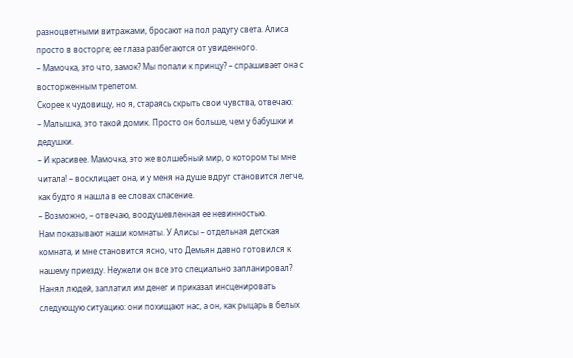разноцветными витражами, бросают на пол радугу света. Алиса просто в восторге; ее глаза разбегаются от увиденного.
– Мамочка, это что, замок? Мы попали к принцу? – спрашивает она с восторженным трепетом.
Скорее к чудовищу, но я, стараясь скрыть свои чувства, отвечаю:
– Малышка, это такой домик. Просто он больше, чем у бабушки и дедушки.
– И красивее. Мамочка, это же волшебный мир, о котором ты мне читала! – восклицает она, и у меня на душе вдруг становится легче, как будто я нашла в ее словах спасение.
– Возможно, – отвечаю, воодушевленная ее невинностью.
Нам показывают наши комнаты. У Алисы – отдельная детская комната, и мне становится ясно, что Демьян давно готовился к нашему приезду. Неужели он все это специально запланировал? Нанял людей, заплатил им денег и приказал инсценировать следующую ситуацию: они похищают нас, а он, как рыцарь в белых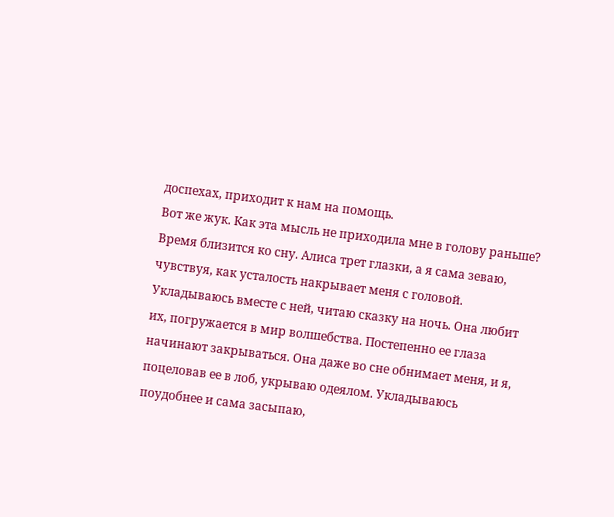доспехах, приходит к нам на помощь.
Вот же жук. Как эта мысль не приходила мне в голову раньше?
Время близится ко сну. Алиса трет глазки, а я сама зеваю, чувствуя, как усталость накрывает меня с головой. Укладываюсь вместе с ней, читаю сказку на ночь. Она любит их, погружается в мир волшебства. Постепенно ее глаза начинают закрываться. Она даже во сне обнимает меня, и я, поцеловав ее в лоб, укрываю одеялом. Укладываюсь поудобнее и сама засыпаю,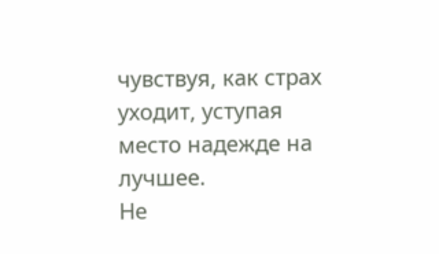чувствуя, как страх уходит, уступая место надежде на лучшее.
Не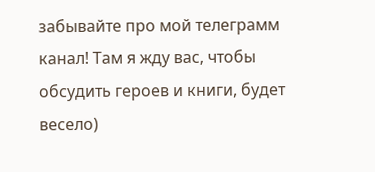забывайте про мой телеграмм канал! Там я жду вас, чтобы обсудить героев и книги, будет весело)